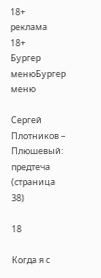18+
реклама
18+
Бургер менюБургер меню

Сергей Плотников – Плюшевый: предтеча (страница 38)

18

Когда я с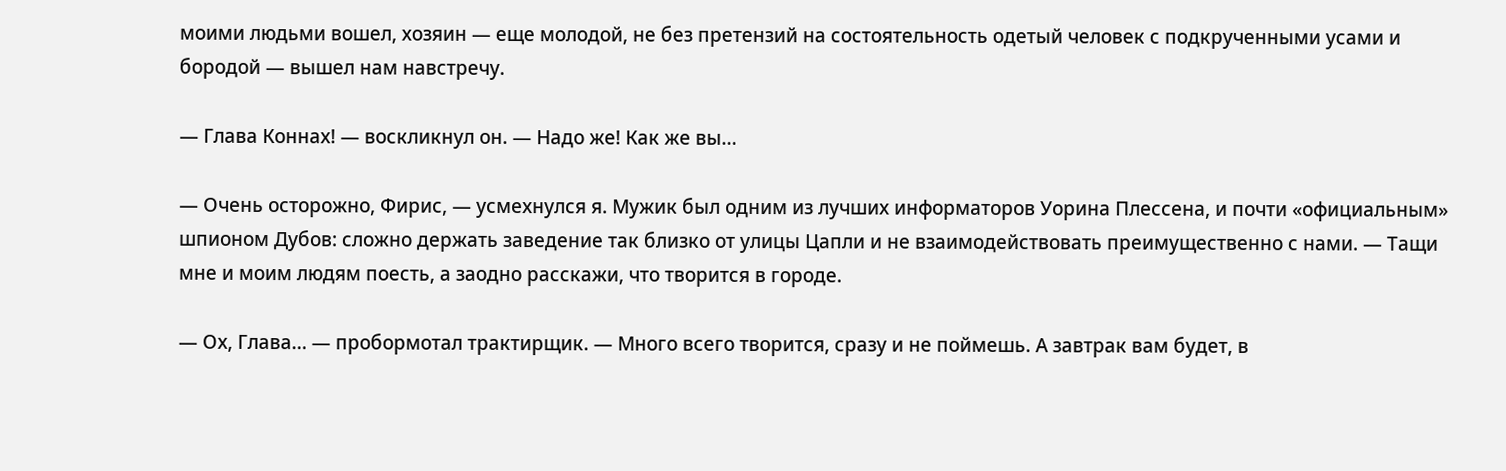моими людьми вошел, хозяин — еще молодой, не без претензий на состоятельность одетый человек с подкрученными усами и бородой — вышел нам навстречу.

— Глава Коннах! — воскликнул он. — Надо же! Как же вы…

— Очень осторожно, Фирис, — усмехнулся я. Мужик был одним из лучших информаторов Уорина Плессена, и почти «официальным» шпионом Дубов: сложно держать заведение так близко от улицы Цапли и не взаимодействовать преимущественно с нами. — Тащи мне и моим людям поесть, а заодно расскажи, что творится в городе.

— Ох, Глава… — пробормотал трактирщик. — Много всего творится, сразу и не поймешь. А завтрак вам будет, в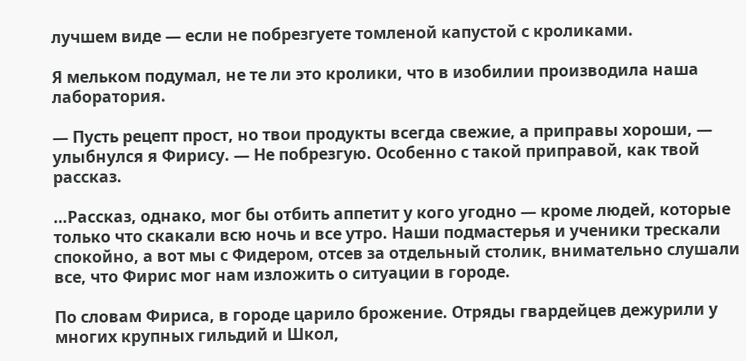лучшем виде — если не побрезгуете томленой капустой с кроликами.

Я мельком подумал, не те ли это кролики, что в изобилии производила наша лаборатория.

— Пусть рецепт прост, но твои продукты всегда свежие, а приправы хороши, — улыбнулся я Фирису. — Не побрезгую. Особенно с такой приправой, как твой рассказ.

…Рассказ, однако, мог бы отбить аппетит у кого угодно — кроме людей, которые только что скакали всю ночь и все утро. Наши подмастерья и ученики трескали спокойно, а вот мы с Фидером, отсев за отдельный столик, внимательно слушали все, что Фирис мог нам изложить о ситуации в городе.

По словам Фириса, в городе царило брожение. Отряды гвардейцев дежурили у многих крупных гильдий и Школ,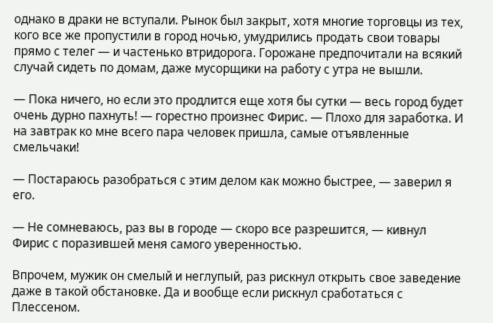однако в драки не вступали. Рынок был закрыт, хотя многие торговцы из тех, кого все же пропустили в город ночью, умудрились продать свои товары прямо с телег — и частенько втридорога. Горожане предпочитали на всякий случай сидеть по домам, даже мусорщики на работу с утра не вышли.

— Пока ничего, но если это продлится еще хотя бы сутки — весь город будет очень дурно пахнуть! — горестно произнес Фирис. — Плохо для заработка. И на завтрак ко мне всего пара человек пришла, самые отъявленные смельчаки!

— Постараюсь разобраться с этим делом как можно быстрее, — заверил я его.

— Не сомневаюсь, раз вы в городе — скоро все разрешится, — кивнул Фирис с поразившей меня самого уверенностью.

Впрочем, мужик он смелый и неглупый, раз рискнул открыть свое заведение даже в такой обстановке. Да и вообще если рискнул сработаться с Плессеном.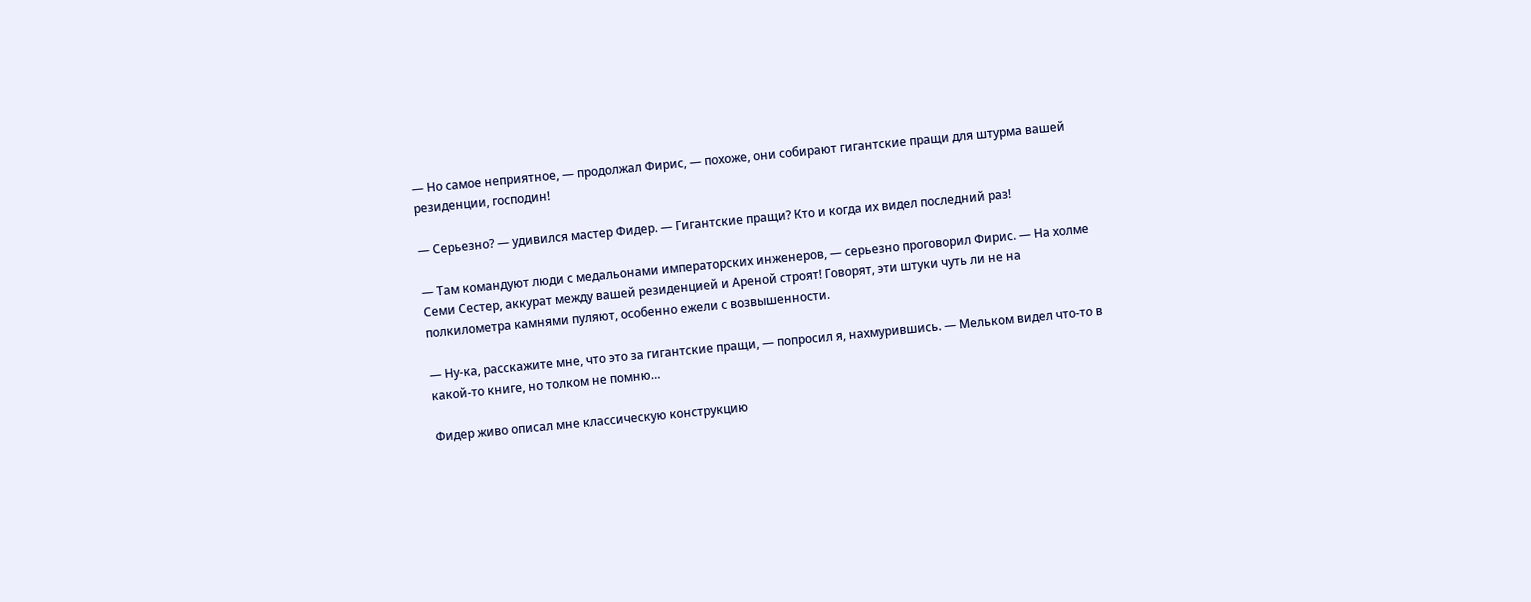— Но самое неприятное, — продолжал Фирис, — похоже, они собирают гигантские пращи для штурма вашей резиденции, господин!

— Серьезно? — удивился мастер Фидер. — Гигантские пращи? Кто и когда их видел последний раз!

— Там командуют люди с медальонами императорских инженеров, — серьезно проговорил Фирис. — На холме Семи Сестер, аккурат между вашей резиденцией и Ареной строят! Говорят, эти штуки чуть ли не на полкилометра камнями пуляют, особенно ежели с возвышенности.

— Ну-ка, расскажите мне, что это за гигантские пращи, — попросил я, нахмурившись. — Мельком видел что-то в какой-то книге, но толком не помню…

Фидер живо описал мне классическую конструкцию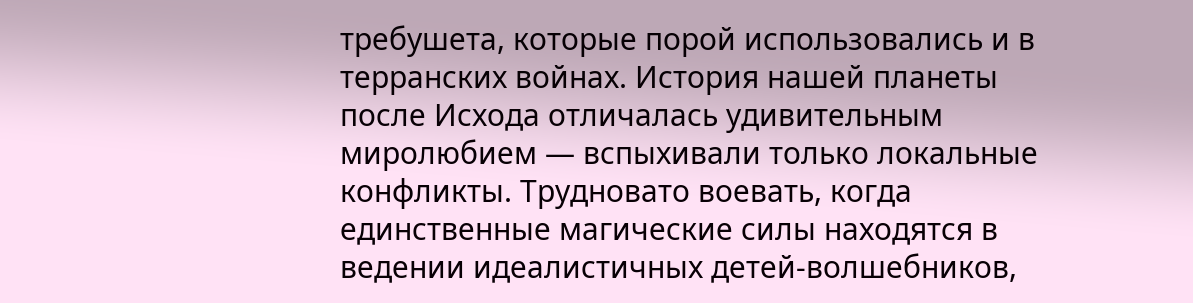требушета, которые порой использовались и в терранских войнах. История нашей планеты после Исхода отличалась удивительным миролюбием — вспыхивали только локальные конфликты. Трудновато воевать, когда единственные магические силы находятся в ведении идеалистичных детей-волшебников,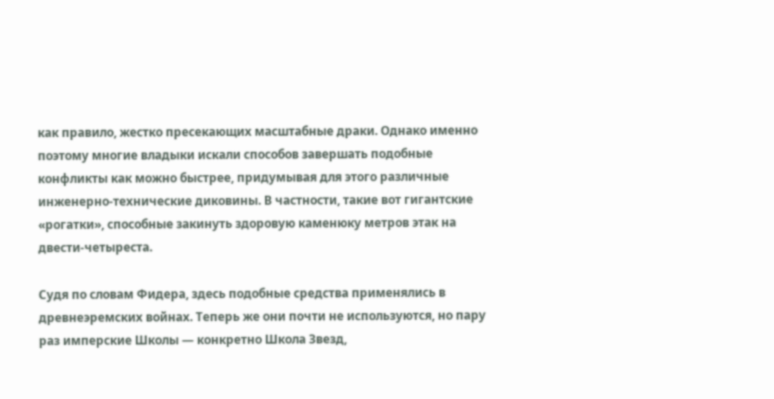как правило, жестко пресекающих масштабные драки. Однако именно поэтому многие владыки искали способов завершать подобные конфликты как можно быстрее, придумывая для этого различные инженерно-технические диковины. В частности, такие вот гигантские «рогатки», способные закинуть здоровую каменюку метров этак на двести-четыреста.

Судя по словам Фидера, здесь подобные средства применялись в древнеэремских войнах. Теперь же они почти не используются, но пару раз имперские Школы — конкретно Школа Звезд,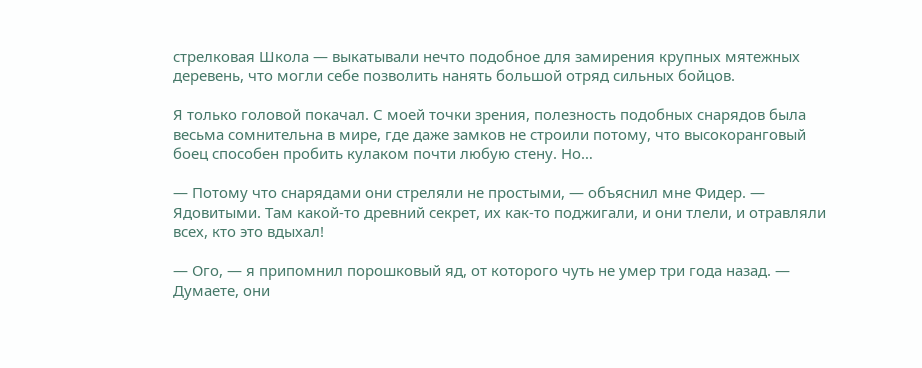стрелковая Школа — выкатывали нечто подобное для замирения крупных мятежных деревень, что могли себе позволить нанять большой отряд сильных бойцов.

Я только головой покачал. С моей точки зрения, полезность подобных снарядов была весьма сомнительна в мире, где даже замков не строили потому, что высокоранговый боец способен пробить кулаком почти любую стену. Но…

— Потому что снарядами они стреляли не простыми, — объяснил мне Фидер. — Ядовитыми. Там какой-то древний секрет, их как-то поджигали, и они тлели, и отравляли всех, кто это вдыхал!

— Ого, — я припомнил порошковый яд, от которого чуть не умер три года назад. — Думаете, они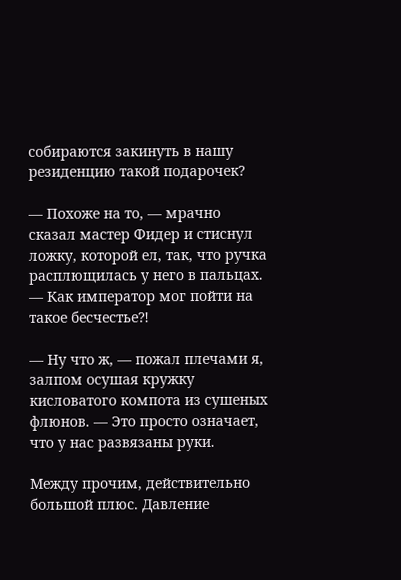собираются закинуть в нашу резиденцию такой подарочек?

— Похоже на то, — мрачно сказал мастер Фидер и стиснул ложку, которой ел, так, что ручка расплющилась у него в пальцах. — Как император мог пойти на такое бесчестье⁈

— Ну что ж, — пожал плечами я, залпом осушая кружку кисловатого компота из сушеных флюнов. — Это просто означает, что у нас развязаны руки.

Между прочим, действительно большой плюс. Давление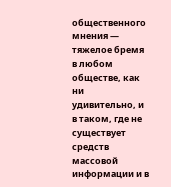общественного мнения — тяжелое бремя в любом обществе, как ни удивительно, и в таком, где не существует средств массовой информации и в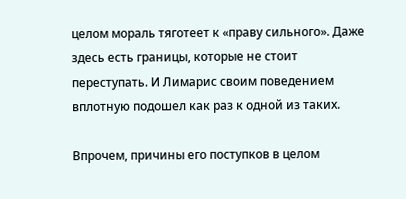целом мораль тяготеет к «праву сильного». Даже здесь есть границы, которые не стоит переступать. И Лимарис своим поведением вплотную подошел как раз к одной из таких.

Впрочем, причины его поступков в целом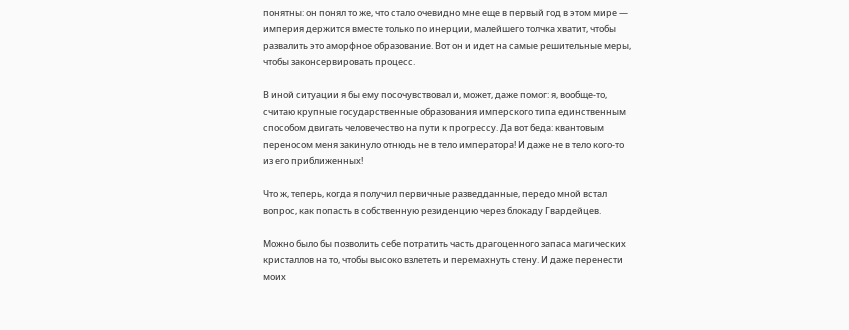понятны: он понял то же, что стало очевидно мне еще в первый год в этом мире — империя держится вместе только по инерции, малейшего толчка хватит, чтобы развалить это аморфное образование. Вот он и идет на самые решительные меры, чтобы законсервировать процесс.

В иной ситуации я бы ему посочувствовал и, может, даже помог: я, вообще-то, считаю крупные государственные образования имперского типа единственным способом двигать человечество на пути к прогрессу. Да вот беда: квантовым переносом меня закинуло отнюдь не в тело императора! И даже не в тело кого-то из его приближенных!

Что ж, теперь, когда я получил первичные разведданные, передо мной встал вопрос, как попасть в собственную резиденцию через блокаду Гвардейцев.

Можно было бы позволить себе потратить часть драгоценного запаса магических кристаллов на то, чтобы высоко взлететь и перемахнуть стену. И даже перенести моих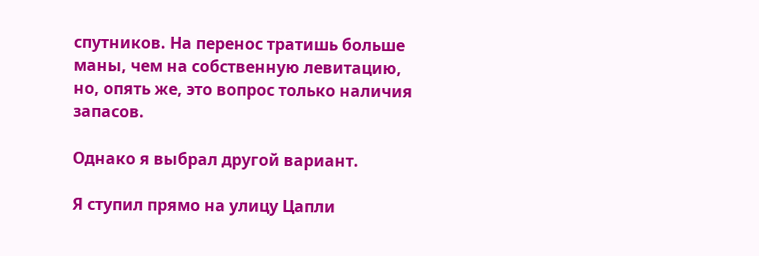спутников. На перенос тратишь больше маны, чем на собственную левитацию, но, опять же, это вопрос только наличия запасов.

Однако я выбрал другой вариант.

Я ступил прямо на улицу Цапли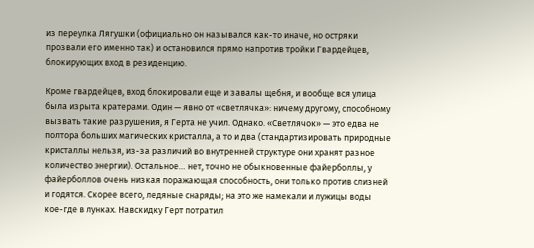из переулка Лягушки (официально он назывался как-то иначе, но остряки прозвали его именно так) и остановился прямо напротив тройки Гвардейцев, блокирующих вход в резиденцию.

Кроме гвардейцев, вход блокировали еще и завалы щебня, и вообще вся улица была изрыта кратерами. Один — явно от «светлячка»: ничему другому, способному вызвать такие разрушения, я Герта не учил. Однако. «Светлячок» — это едва не полтора больших магических кристалла, а то и два (стандартизировать природные кристаллы нельзя, из-за различий во внутренней структуре они хранят разное количество энергии). Остальное… нет, точно не обыкновенные файерболлы, у файерболлов очень низкая поражающая способность, они только против слизней и годятся. Скорее всего, ледяные снаряды; на это же намекали и лужицы воды кое-где в лунках. Навскидку Герт потратил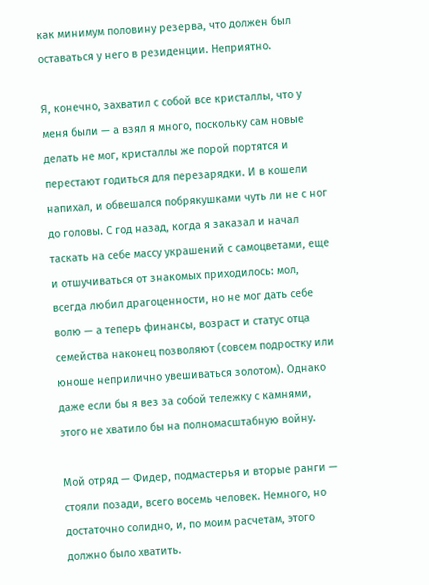как минимум половину резерва, что должен был оставаться у него в резиденции. Неприятно.

Я, конечно, захватил с собой все кристаллы, что у меня были — а взял я много, поскольку сам новые делать не мог, кристаллы же порой портятся и перестают годиться для перезарядки. И в кошели напихал, и обвешался побрякушками чуть ли не с ног до головы. С год назад, когда я заказал и начал таскать на себе массу украшений с самоцветами, еще и отшучиваться от знакомых приходилось: мол, всегда любил драгоценности, но не мог дать себе волю — а теперь финансы, возраст и статус отца семейства наконец позволяют (совсем подростку или юноше неприлично увешиваться золотом). Однако даже если бы я вез за собой тележку с камнями, этого не хватило бы на полномасштабную войну.

Мой отряд — Фидер, подмастерья и вторые ранги — стояли позади, всего восемь человек. Немного, но достаточно солидно, и, по моим расчетам, этого должно было хватить.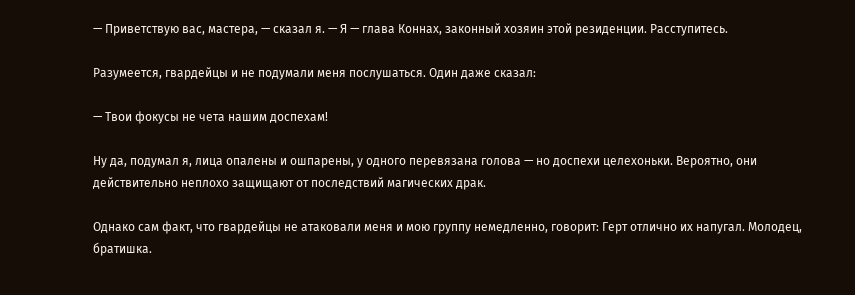— Приветствую вас, мастера, — сказал я. — Я — глава Коннах, законный хозяин этой резиденции. Расступитесь.

Разумеется, гвардейцы и не подумали меня послушаться. Один даже сказал:

— Твои фокусы не чета нашим доспехам!

Ну да, подумал я, лица опалены и ошпарены, у одного перевязана голова — но доспехи целехоньки. Вероятно, они действительно неплохо защищают от последствий магических драк.

Однако сам факт, что гвардейцы не атаковали меня и мою группу немедленно, говорит: Герт отлично их напугал. Молодец, братишка.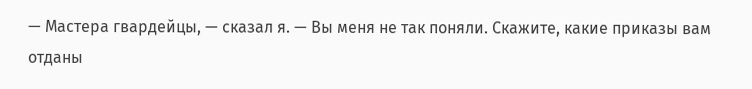— Мастера гвардейцы, — сказал я. — Вы меня не так поняли. Скажите, какие приказы вам отданы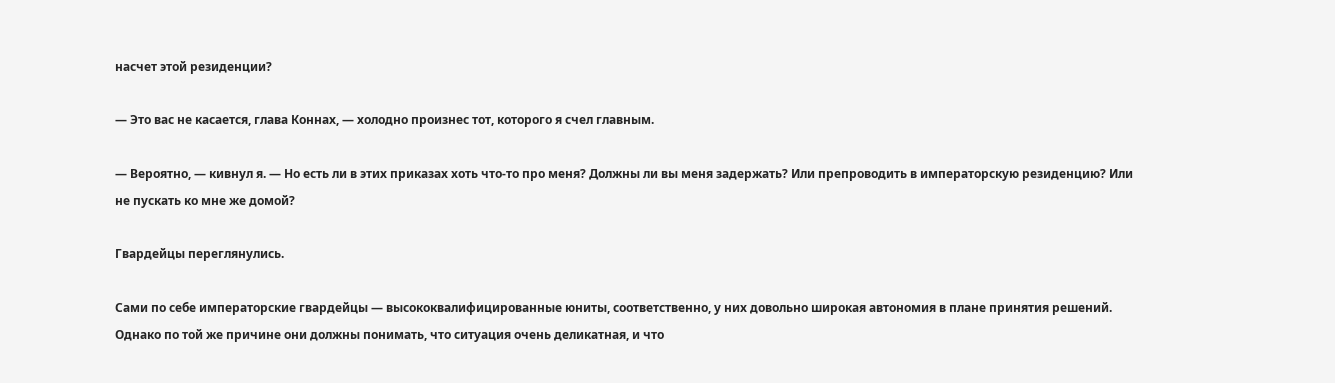насчет этой резиденции?

— Это вас не касается, глава Коннах, — холодно произнес тот, которого я счел главным.

— Вероятно, — кивнул я. — Но есть ли в этих приказах хоть что-то про меня? Должны ли вы меня задержать? Или препроводить в императорскую резиденцию? Или не пускать ко мне же домой?

Гвардейцы переглянулись.

Сами по себе императорские гвардейцы — высококвалифицированные юниты, соответственно, у них довольно широкая автономия в плане принятия решений. Однако по той же причине они должны понимать, что ситуация очень деликатная, и что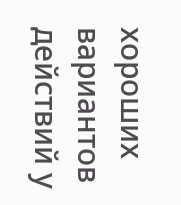хороших вариантов действий у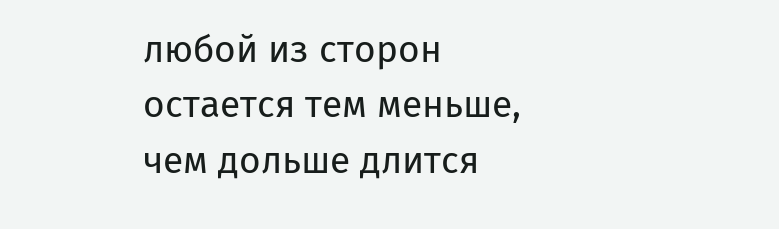любой из сторон остается тем меньше, чем дольше длится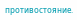противостояние.